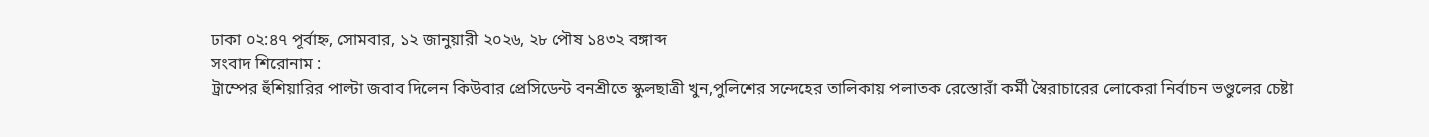ঢাকা ০২:৪৭ পূর্বাহ্ন, সোমবার, ১২ জানুয়ারী ২০২৬, ২৮ পৌষ ১৪৩২ বঙ্গাব্দ
সংবাদ শিরোনাম :
ট্রাম্পের হুঁশিয়ারির পাল্টা জবাব দিলেন কিউবার প্রেসিডেন্ট বনশ্রীতে স্কুলছাত্রী খুন,পুলিশের সন্দেহের তালিকায় পলাতক রেস্তোরাঁ কর্মী স্বৈরাচারের লোকেরা নির্বাচন ভণ্ডুলের চেষ্টা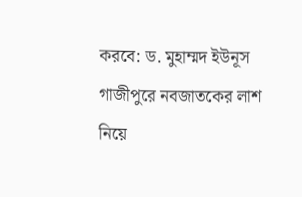করবে: ড. মুহাম্মদ ইউনূস গাজীপুরে নবজাতকের লাশ নিয়ে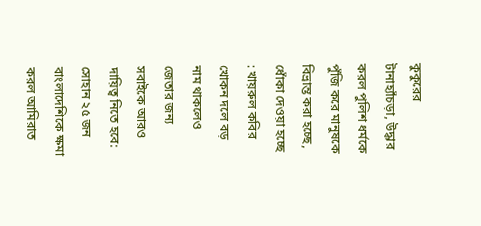কুকুরের টানাহ্যাঁচড়া, উদ্ধার করল পুলিশ ধর্মকে পুঁজি করে মানুষকে বিভ্রান্ত করা হচ্ছে, ধোঁকা দেওয়া হচ্ছে : খায়রুল কবির খোকন দলে বড় নাম থাকলেও জেতার জন্য সবাইকে আরও দায়িত্ব নিতে হবে: সোহান ২৫ জন বাংলাদেশিকে ক্ষমা করল আমিরাত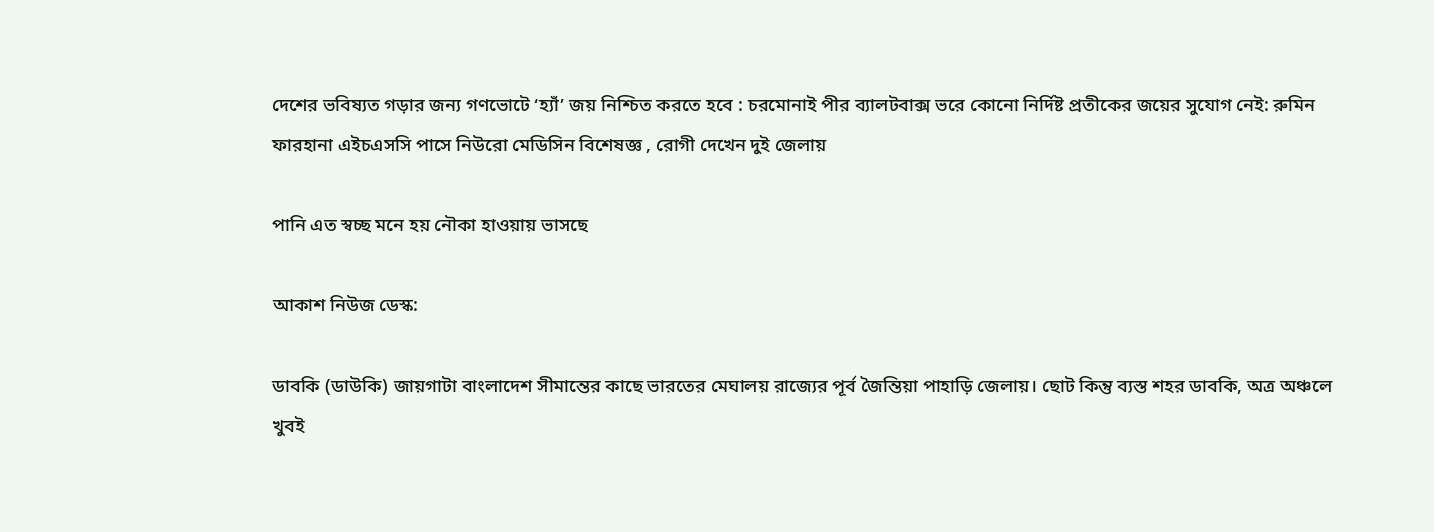দেশের ভবিষ্যত গড়ার জন্য গণভোটে ‘হ্যাঁ’ জয় নিশ্চিত করতে হবে : চরমোনাই পীর ব্যালটবাক্স ভরে কোনো নির্দিষ্ট প্রতীকের জয়ের সুযোগ নেই: রুমিন ফারহানা এইচএসসি পাসে নিউরো মেডিসিন বিশেষজ্ঞ , রোগী দেখেন দুই জেলায়

পানি এত স্বচ্ছ মনে হয় নৌকা হাওয়ায় ভাসছে

আকাশ নিউজ ডেস্ক:

ডাবকি (ডাউকি) জায়গাটা বাংলাদেশ সীমান্তের কাছে ভারতের মেঘালয় রাজ্যের পূর্ব জৈন্তিয়া পাহাড়ি জেলায়। ছোট কিন্তু ব্যস্ত শহর ডাবকি, অত্র অঞ্চলে খুবই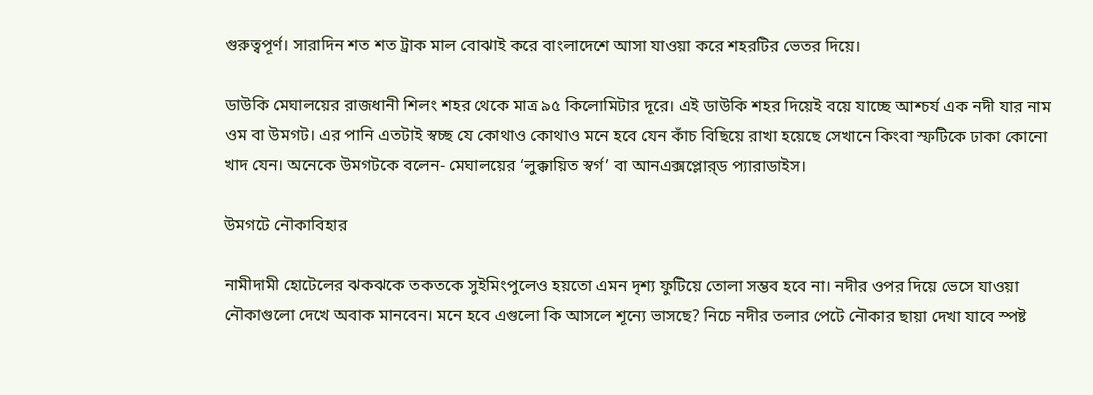গুরুত্বপূর্ণ। সারাদিন শত শত ট্রাক মাল বোঝাই করে বাংলাদেশে আসা যাওয়া করে শহরটির ভেতর দিয়ে।

ডাউকি মেঘালয়ের রাজধানী শিলং শহর থেকে মাত্র ৯৫ কিলোমিটার দূরে। এই ডাউকি শহর দিয়েই বয়ে যাচ্ছে আশ্চর্য এক নদী যার নাম ওম বা উমগট। এর পানি এতটাই স্বচ্ছ যে কোথাও কোথাও মনে হবে যেন কাঁচ বিছিয়ে রাখা হয়েছে সেখানে কিংবা স্ফটিকে ঢাকা কোনো খাদ যেন। অনেকে উমগটকে বলেন- মেঘালয়ের ‘লুক্কায়িত স্বর্গ’ বা আনএক্সপ্লোর্‌ড প্যারাডাইস।

উমগটে নৌকাবিহার

নামীদামী হোটেলের ঝকঝকে তকতকে সুইমিংপুলেও হয়তো এমন দৃশ্য ফুটিয়ে তোলা সম্ভব হবে না। নদীর ওপর দিয়ে ভেসে যাওয়া নৌকাগুলো দেখে অবাক মানবেন। মনে হবে এগুলো কি আসলে শূন্যে ভাসছে? নিচে নদীর তলার পেটে নৌকার ছায়া দেখা যাবে স্পষ্ট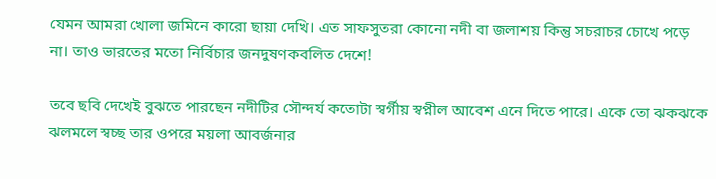যেমন আমরা খোলা জমিনে কারো ছায়া দেখি। এত সাফসুতরা কোনো নদী বা জলাশয় কিন্তু সচরাচর চোখে পড়ে না। তাও ভারতের মতো নির্বিচার জনদুষণকবলিত দেশে!

তবে ছবি দেখেই বুঝতে পারছেন নদীটির সৌন্দর্য কতোটা স্বর্গীয় স্বপ্নীল আবেশ এনে দিতে পারে। একে তো ঝকঝকে ঝলমলে স্বচ্ছ তার ওপরে ময়লা আবর্জনার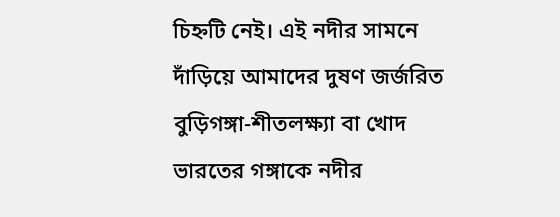চিহ্নটি নেই। এই নদীর সামনে দাঁড়িয়ে আমাদের দুষণ জর্জরিত বুড়িগঙ্গা-শীতলক্ষ্যা বা খোদ ভারতের গঙ্গাকে নদীর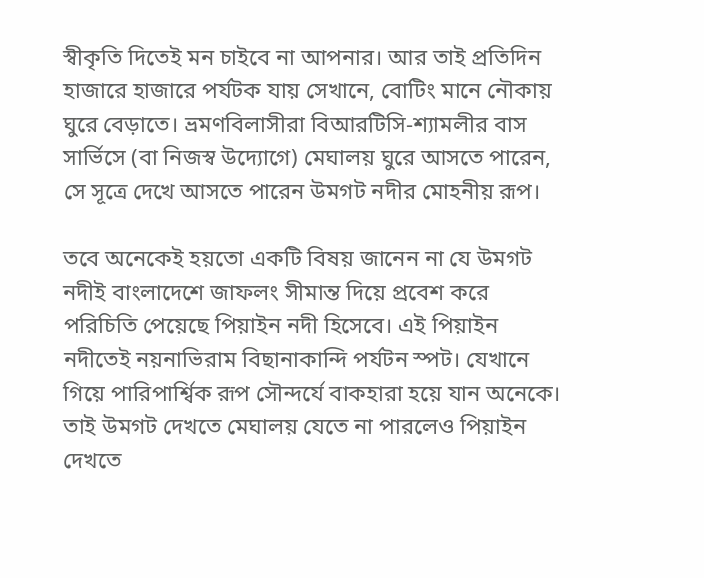স্বীকৃতি দিতেই মন চাইবে না আপনার। আর তাই প্রতিদিন হাজারে হাজারে পর্যটক যায় সেখানে, বোটিং মানে নৌকায় ঘুরে বেড়াতে। ভ্রমণবিলাসীরা বিআরটিসি-শ্যামলীর বাস সার্ভিসে (বা নিজস্ব উদ্যোগে) মেঘালয় ঘুরে আসতে পারেন, সে সূত্রে দেখে আসতে পারেন উমগট নদীর মোহনীয় রূপ।

তবে অনেকেই হয়তো একটি বিষয় জানেন না যে উমগট নদীই বাংলাদেশে জাফলং সীমান্ত দিয়ে প্রবেশ করে পরিচিতি পেয়েছে পিয়াইন নদী হিসেবে। এই পিয়াইন নদীতেই নয়নাভিরাম বিছানাকান্দি পর্যটন স্পট। যেখানে গিয়ে পারিপার্শ্বিক রূপ সৌন্দর্যে বাকহারা হয়ে যান অনেকে। তাই উমগট দেখতে মেঘালয় যেতে না পারলেও পিয়াইন দেখতে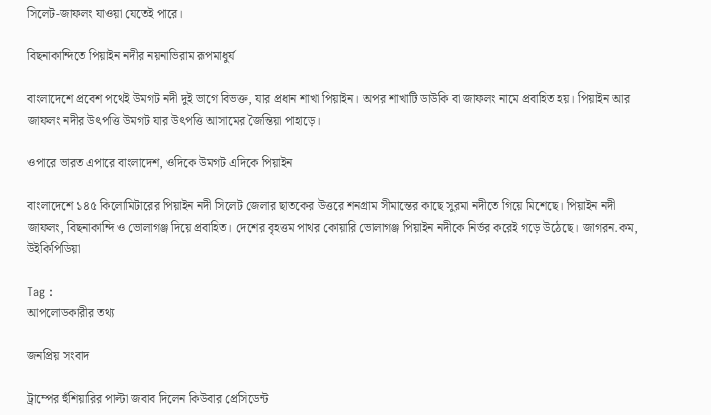সিলেট-জাফলং যাওয়া যেতেই পারে।

বিছনাকান্দিতে পিয়াইন নদীর নয়নাভিরাম রূপমাধুর্য

বাংলাদেশে প্রবেশ পথেই উমগট নদী দুই ভাগে বিভক্ত, যার প্রধান শাখা পিয়াইন। অপর শাখাটি ডাউকি বা জাফলং নামে প্রবাহিত হয়। পিয়াইন আর জাফলং নদীর উৎপত্তি উমগট যার উৎপত্তি আসামের জৈন্তিয়া পাহাড়ে।

ওপারে ভারত এপারে বাংলাদেশ, ওদিকে উমগট এদিকে পিয়াইন

বাংলাদেশে ১৪৫ কিলোমিটারের পিয়াইন নদী সিলেট জেলার ছাতকের উত্তরে শনগ্রাম সীমান্তের কাছে সুরমা নদীতে গিয়ে মিশেছে। পিয়াইন নদী জাফলং, বিছনাকান্দি ও ভোলাগঞ্জ দিয়ে প্রবাহিত। দেশের বৃহত্তম পাথর কোয়ারি ভোলাগঞ্জ পিয়াইন নদীকে নির্ভর করেই গড়ে উঠেছে। জাগরন.কম, উইকিপিডিয়া

Tag :
আপলোডকারীর তথ্য

জনপ্রিয় সংবাদ

ট্রাম্পের হুঁশিয়ারির পাল্টা জবাব দিলেন কিউবার প্রেসিডেন্ট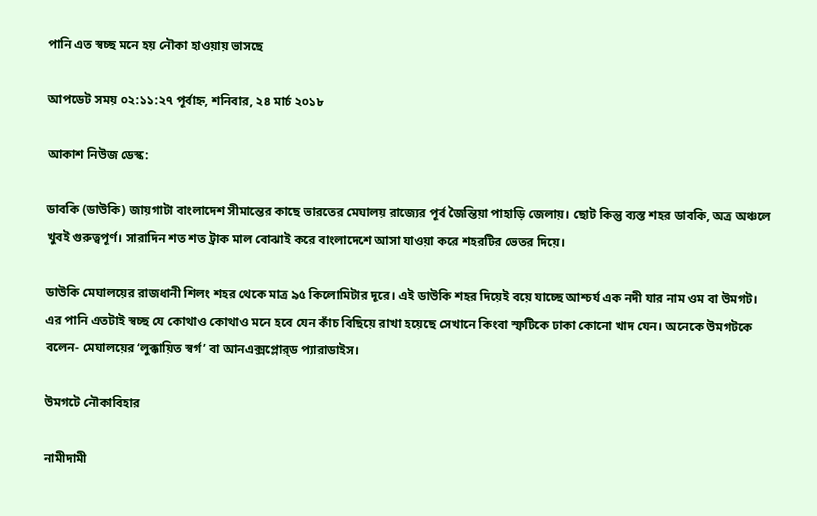পানি এত স্বচ্ছ মনে হয় নৌকা হাওয়ায় ভাসছে

আপডেট সময় ০২:১১:২৭ পূর্বাহ্ন, শনিবার, ২৪ মার্চ ২০১৮

আকাশ নিউজ ডেস্ক:

ডাবকি (ডাউকি) জায়গাটা বাংলাদেশ সীমান্তের কাছে ভারতের মেঘালয় রাজ্যের পূর্ব জৈন্তিয়া পাহাড়ি জেলায়। ছোট কিন্তু ব্যস্ত শহর ডাবকি, অত্র অঞ্চলে খুবই গুরুত্বপূর্ণ। সারাদিন শত শত ট্রাক মাল বোঝাই করে বাংলাদেশে আসা যাওয়া করে শহরটির ভেতর দিয়ে।

ডাউকি মেঘালয়ের রাজধানী শিলং শহর থেকে মাত্র ৯৫ কিলোমিটার দূরে। এই ডাউকি শহর দিয়েই বয়ে যাচ্ছে আশ্চর্য এক নদী যার নাম ওম বা উমগট। এর পানি এতটাই স্বচ্ছ যে কোথাও কোথাও মনে হবে যেন কাঁচ বিছিয়ে রাখা হয়েছে সেখানে কিংবা স্ফটিকে ঢাকা কোনো খাদ যেন। অনেকে উমগটকে বলেন- মেঘালয়ের ‘লুক্কায়িত স্বর্গ’ বা আনএক্সপ্লোর্‌ড প্যারাডাইস।

উমগটে নৌকাবিহার

নামীদামী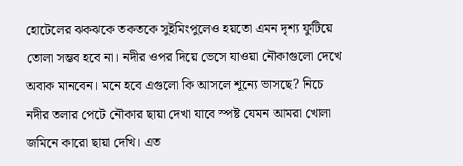হোটেলের ঝকঝকে তকতকে সুইমিংপুলেও হয়তো এমন দৃশ্য ফুটিয়ে তোলা সম্ভব হবে না। নদীর ওপর দিয়ে ভেসে যাওয়া নৌকাগুলো দেখে অবাক মানবেন। মনে হবে এগুলো কি আসলে শূন্যে ভাসছে? নিচে নদীর তলার পেটে নৌকার ছায়া দেখা যাবে স্পষ্ট যেমন আমরা খোলা জমিনে কারো ছায়া দেখি। এত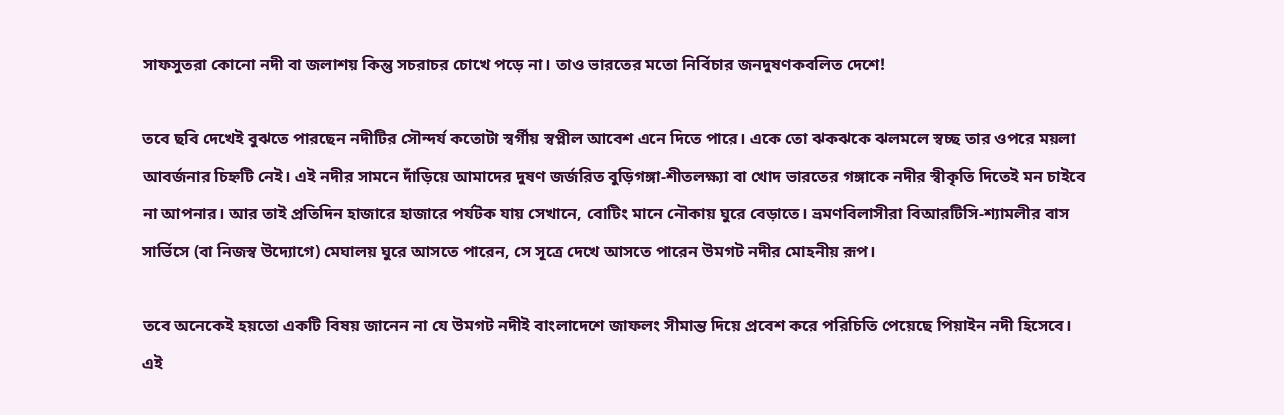সাফসুতরা কোনো নদী বা জলাশয় কিন্তু সচরাচর চোখে পড়ে না। তাও ভারতের মতো নির্বিচার জনদুষণকবলিত দেশে!

তবে ছবি দেখেই বুঝতে পারছেন নদীটির সৌন্দর্য কতোটা স্বর্গীয় স্বপ্নীল আবেশ এনে দিতে পারে। একে তো ঝকঝকে ঝলমলে স্বচ্ছ তার ওপরে ময়লা আবর্জনার চিহ্নটি নেই। এই নদীর সামনে দাঁড়িয়ে আমাদের দুষণ জর্জরিত বুড়িগঙ্গা-শীতলক্ষ্যা বা খোদ ভারতের গঙ্গাকে নদীর স্বীকৃতি দিতেই মন চাইবে না আপনার। আর তাই প্রতিদিন হাজারে হাজারে পর্যটক যায় সেখানে, বোটিং মানে নৌকায় ঘুরে বেড়াতে। ভ্রমণবিলাসীরা বিআরটিসি-শ্যামলীর বাস সার্ভিসে (বা নিজস্ব উদ্যোগে) মেঘালয় ঘুরে আসতে পারেন, সে সূত্রে দেখে আসতে পারেন উমগট নদীর মোহনীয় রূপ।

তবে অনেকেই হয়তো একটি বিষয় জানেন না যে উমগট নদীই বাংলাদেশে জাফলং সীমান্ত দিয়ে প্রবেশ করে পরিচিতি পেয়েছে পিয়াইন নদী হিসেবে। এই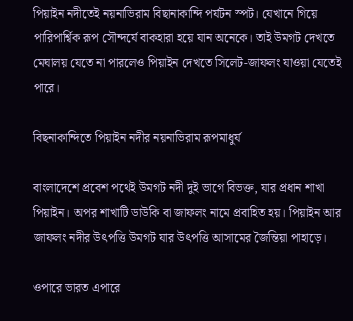পিয়াইন নদীতেই নয়নাভিরাম বিছানাকান্দি পর্যটন স্পট। যেখানে গিয়ে পারিপার্শ্বিক রূপ সৌন্দর্যে বাকহারা হয়ে যান অনেকে। তাই উমগট দেখতে মেঘালয় যেতে না পারলেও পিয়াইন দেখতে সিলেট-জাফলং যাওয়া যেতেই পারে।

বিছনাকান্দিতে পিয়াইন নদীর নয়নাভিরাম রূপমাধুর্য

বাংলাদেশে প্রবেশ পথেই উমগট নদী দুই ভাগে বিভক্ত, যার প্রধান শাখা পিয়াইন। অপর শাখাটি ডাউকি বা জাফলং নামে প্রবাহিত হয়। পিয়াইন আর জাফলং নদীর উৎপত্তি উমগট যার উৎপত্তি আসামের জৈন্তিয়া পাহাড়ে।

ওপারে ভারত এপারে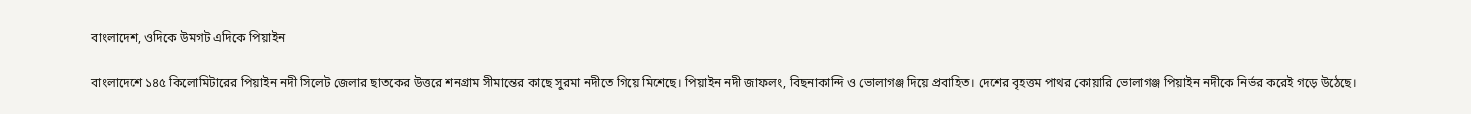বাংলাদেশ, ওদিকে উমগট এদিকে পিয়াইন

বাংলাদেশে ১৪৫ কিলোমিটারের পিয়াইন নদী সিলেট জেলার ছাতকের উত্তরে শনগ্রাম সীমান্তের কাছে সুরমা নদীতে গিয়ে মিশেছে। পিয়াইন নদী জাফলং, বিছনাকান্দি ও ভোলাগঞ্জ দিয়ে প্রবাহিত। দেশের বৃহত্তম পাথর কোয়ারি ভোলাগঞ্জ পিয়াইন নদীকে নির্ভর করেই গড়ে উঠেছে।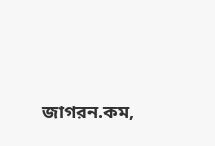জাগরন.কম,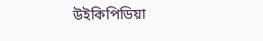উইকিপিডিয়া